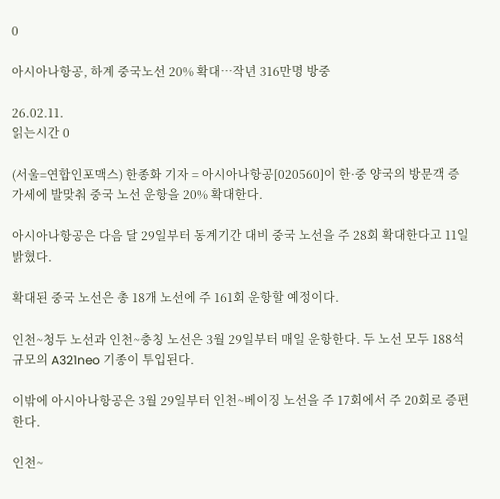0

아시아나항공, 하계 중국노선 20% 확대…작년 316만명 방중

26.02.11.
읽는시간 0

(서울=연합인포맥스) 한종화 기자 = 아시아나항공[020560]이 한·중 양국의 방문객 증가세에 발맞춰 중국 노선 운항을 20% 확대한다.

아시아나항공은 다음 달 29일부터 동계기간 대비 중국 노선을 주 28회 확대한다고 11일 밝혔다.

확대된 중국 노선은 총 18개 노선에 주 161회 운항할 예정이다.

인천~청두 노선과 인천~충칭 노선은 3월 29일부터 매일 운항한다. 두 노선 모두 188석 규모의 A321neo 기종이 투입된다.

이밖에 아시아나항공은 3월 29일부터 인천~베이징 노선을 주 17회에서 주 20회로 증편한다.

인천~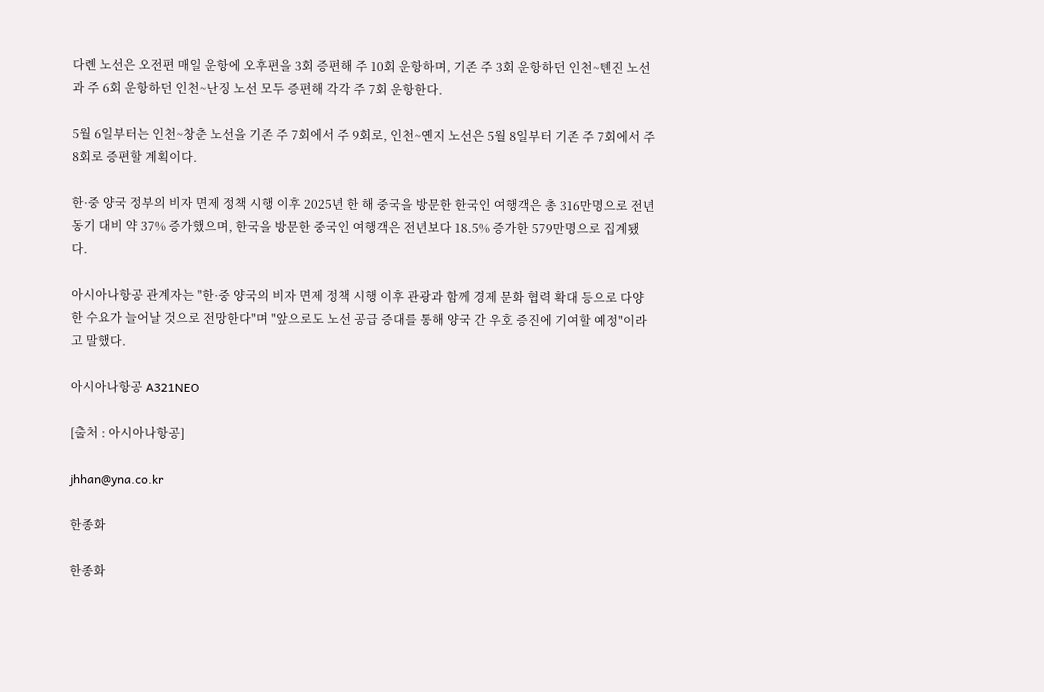다롄 노선은 오전편 매일 운항에 오후편을 3회 증편해 주 10회 운항하며, 기존 주 3회 운항하던 인천~톈진 노선과 주 6회 운항하던 인천~난징 노선 모두 증편해 각각 주 7회 운항한다.

5월 6일부터는 인천~창춘 노선을 기존 주 7회에서 주 9회로, 인천~옌지 노선은 5월 8일부터 기존 주 7회에서 주 8회로 증편할 계획이다.

한·중 양국 정부의 비자 면제 정책 시행 이후 2025년 한 해 중국을 방문한 한국인 여행객은 총 316만명으로 전년 동기 대비 약 37% 증가했으며, 한국을 방문한 중국인 여행객은 전년보다 18.5% 증가한 579만명으로 집계됐다.

아시아나항공 관계자는 "한·중 양국의 비자 면제 정책 시행 이후 관광과 함께 경제 문화 협력 확대 등으로 다양한 수요가 늘어날 것으로 전망한다"며 "앞으로도 노선 공급 증대를 통해 양국 간 우호 증진에 기여할 예정"이라고 말했다.

아시아나항공 A321NEO

[출처 : 아시아나항공]

jhhan@yna.co.kr

한종화

한종화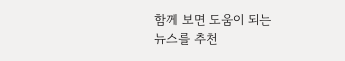함께 보면 도움이 되는
뉴스를 추천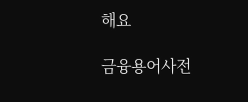해요

금융용어사전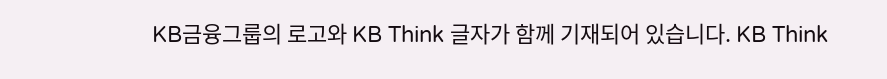KB금융그룹의 로고와 KB Think 글자가 함께 기재되어 있습니다. KB Think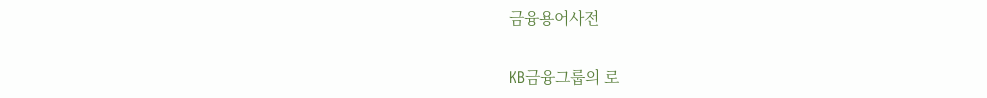금융용어사전

KB금융그룹의 로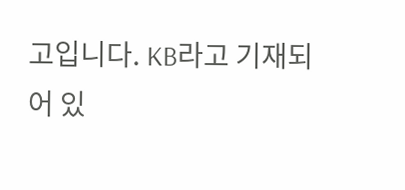고입니다. KB라고 기재되어 있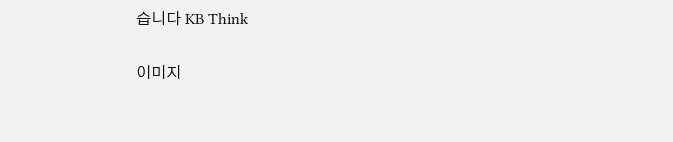습니다 KB Think

이미지